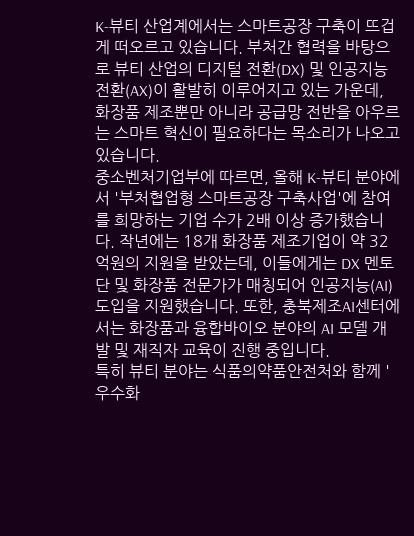K-뷰티 산업계에서는 스마트공장 구축이 뜨겁게 떠오르고 있습니다. 부처간 협력을 바탕으로 뷰티 산업의 디지털 전환(DX) 및 인공지능 전환(AX)이 활발히 이루어지고 있는 가운데, 화장품 제조뿐만 아니라 공급망 전반을 아우르는 스마트 혁신이 필요하다는 목소리가 나오고 있습니다.
중소벤처기업부에 따르면, 올해 K-뷰티 분야에서 '부처협업형 스마트공장 구축사업'에 참여를 희망하는 기업 수가 2배 이상 증가했습니다. 작년에는 18개 화장품 제조기업이 약 32억원의 지원을 받았는데, 이들에게는 DX 멘토단 및 화장품 전문가가 매칭되어 인공지능(AI) 도입을 지원했습니다. 또한, 충북제조AI센터에서는 화장품과 융합바이오 분야의 AI 모델 개발 및 재직자 교육이 진행 중입니다.
특히 뷰티 분야는 식품의약품안전처와 함께 '우수화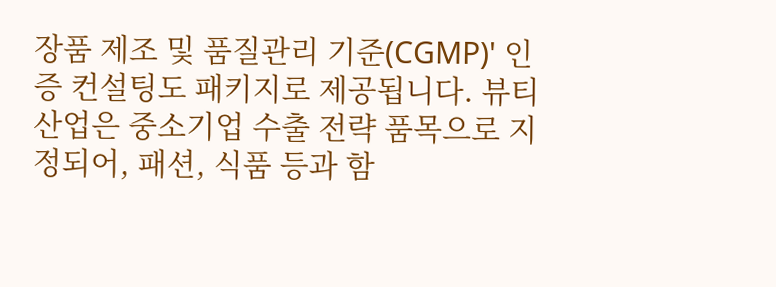장품 제조 및 품질관리 기준(CGMP)' 인증 컨설팅도 패키지로 제공됩니다. 뷰티 산업은 중소기업 수출 전략 품목으로 지정되어, 패션, 식품 등과 함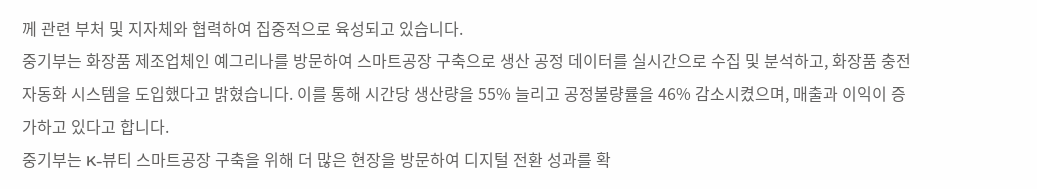께 관련 부처 및 지자체와 협력하여 집중적으로 육성되고 있습니다.
중기부는 화장품 제조업체인 예그리나를 방문하여 스마트공장 구축으로 생산 공정 데이터를 실시간으로 수집 및 분석하고, 화장품 충전 자동화 시스템을 도입했다고 밝혔습니다. 이를 통해 시간당 생산량을 55% 늘리고 공정불량률을 46% 감소시켰으며, 매출과 이익이 증가하고 있다고 합니다.
중기부는 K-뷰티 스마트공장 구축을 위해 더 많은 현장을 방문하여 디지털 전환 성과를 확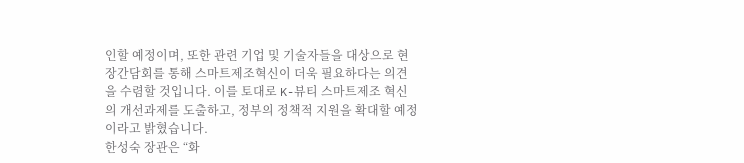인할 예정이며, 또한 관련 기업 및 기술자들을 대상으로 현장간담회를 통해 스마트제조혁신이 더욱 필요하다는 의견을 수렴할 것입니다. 이를 토대로 K-뷰티 스마트제조 혁신의 개선과제를 도출하고, 정부의 정책적 지원을 확대할 예정이라고 밝혔습니다.
한성숙 장관은 “화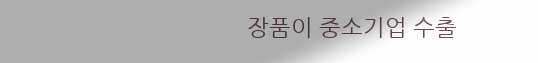장품이 중소기업 수출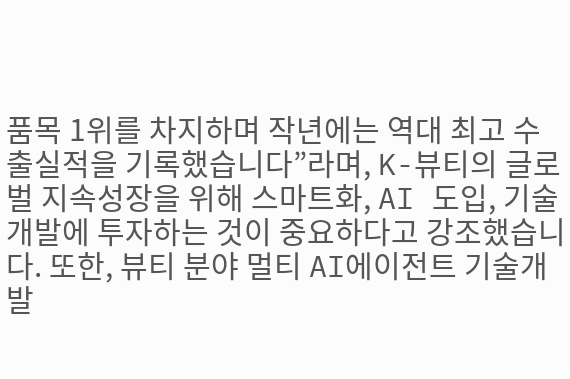품목 1위를 차지하며 작년에는 역대 최고 수출실적을 기록했습니다”라며, K-뷰티의 글로벌 지속성장을 위해 스마트화, AI 도입, 기술개발에 투자하는 것이 중요하다고 강조했습니다. 또한, 뷰티 분야 멀티 AI에이전트 기술개발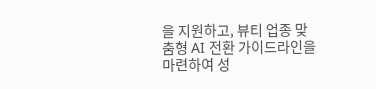을 지원하고, 뷰티 업종 맞춤형 AI 전환 가이드라인을 마련하여 성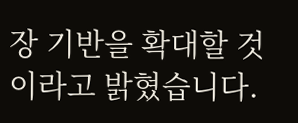장 기반을 확대할 것이라고 밝혔습니다.